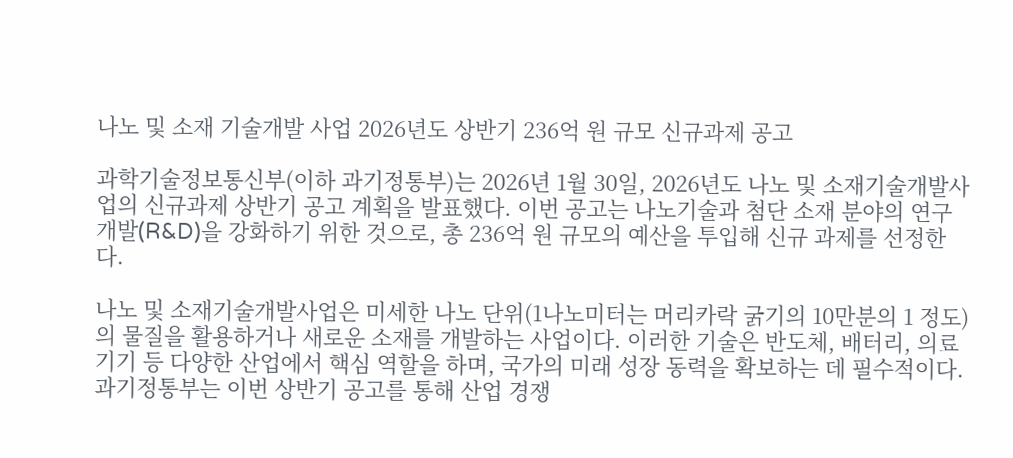나노 및 소재 기술개발 사업 2026년도 상반기 236억 원 규모 신규과제 공고

과학기술정보통신부(이하 과기정통부)는 2026년 1월 30일, 2026년도 나노 및 소재기술개발사업의 신규과제 상반기 공고 계획을 발표했다. 이번 공고는 나노기술과 첨단 소재 분야의 연구개발(R&D)을 강화하기 위한 것으로, 총 236억 원 규모의 예산을 투입해 신규 과제를 선정한다.

나노 및 소재기술개발사업은 미세한 나노 단위(1나노미터는 머리카락 굵기의 10만분의 1 정도)의 물질을 활용하거나 새로운 소재를 개발하는 사업이다. 이러한 기술은 반도체, 배터리, 의료기기 등 다양한 산업에서 핵심 역할을 하며, 국가의 미래 성장 동력을 확보하는 데 필수적이다. 과기정통부는 이번 상반기 공고를 통해 산업 경쟁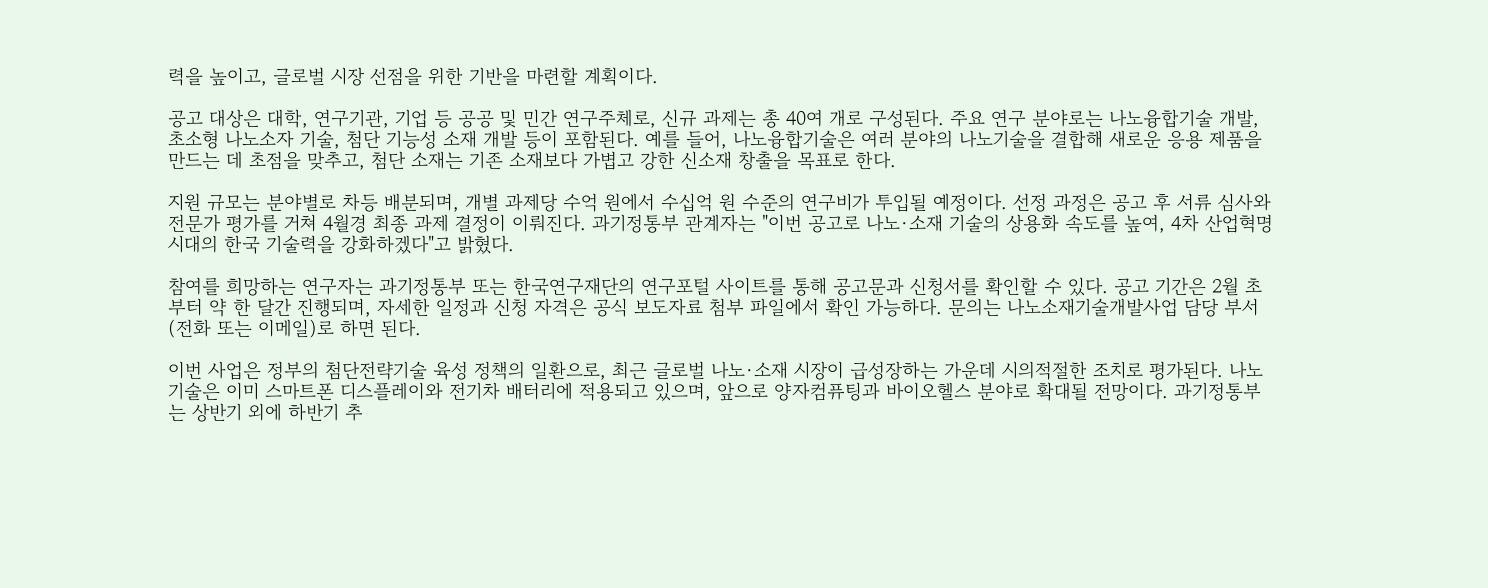력을 높이고, 글로벌 시장 선점을 위한 기반을 마련할 계획이다.

공고 대상은 대학, 연구기관, 기업 등 공공 및 민간 연구주체로, 신규 과제는 총 40여 개로 구성된다. 주요 연구 분야로는 나노융합기술 개발, 초소형 나노소자 기술, 첨단 기능성 소재 개발 등이 포함된다. 예를 들어, 나노융합기술은 여러 분야의 나노기술을 결합해 새로운 응용 제품을 만드는 데 초점을 맞추고, 첨단 소재는 기존 소재보다 가볍고 강한 신소재 창출을 목표로 한다.

지원 규모는 분야별로 차등 배분되며, 개별 과제당 수억 원에서 수십억 원 수준의 연구비가 투입될 예정이다. 선정 과정은 공고 후 서류 심사와 전문가 평가를 거쳐 4월경 최종 과제 결정이 이뤄진다. 과기정통부 관계자는 "이번 공고로 나노·소재 기술의 상용화 속도를 높여, 4차 산업혁명 시대의 한국 기술력을 강화하겠다"고 밝혔다.

참여를 희망하는 연구자는 과기정통부 또는 한국연구재단의 연구포털 사이트를 통해 공고문과 신청서를 확인할 수 있다. 공고 기간은 2월 초부터 약 한 달간 진행되며, 자세한 일정과 신청 자격은 공식 보도자료 첨부 파일에서 확인 가능하다. 문의는 나노소재기술개발사업 담당 부서(전화 또는 이메일)로 하면 된다.

이번 사업은 정부의 첨단전략기술 육성 정책의 일환으로, 최근 글로벌 나노·소재 시장이 급성장하는 가운데 시의적절한 조치로 평가된다. 나노기술은 이미 스마트폰 디스플레이와 전기차 배터리에 적용되고 있으며, 앞으로 양자컴퓨팅과 바이오헬스 분야로 확대될 전망이다. 과기정통부는 상반기 외에 하반기 추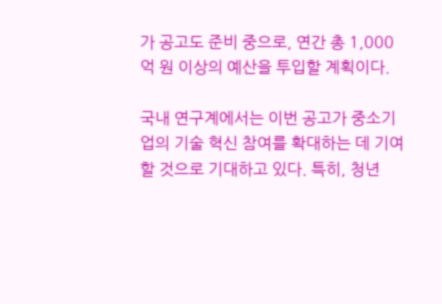가 공고도 준비 중으로, 연간 총 1,000억 원 이상의 예산을 투입할 계획이다.

국내 연구계에서는 이번 공고가 중소기업의 기술 혁신 참여를 확대하는 데 기여할 것으로 기대하고 있다. 특히, 청년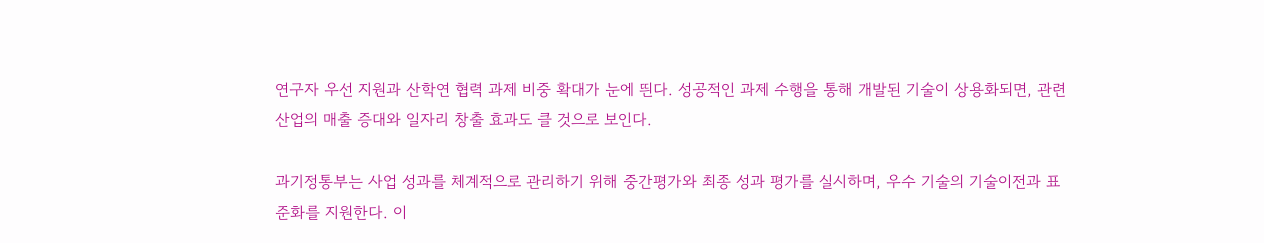연구자 우선 지원과 산학연 협력 과제 비중 확대가 눈에 띈다. 성공적인 과제 수행을 통해 개발된 기술이 상용화되면, 관련 산업의 매출 증대와 일자리 창출 효과도 클 것으로 보인다.

과기정통부는 사업 성과를 체계적으로 관리하기 위해 중간평가와 최종 성과 평가를 실시하며, 우수 기술의 기술이전과 표준화를 지원한다. 이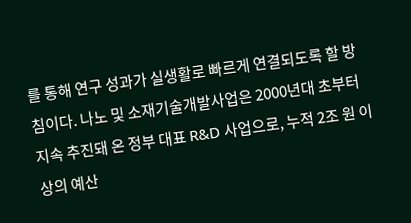를 통해 연구 성과가 실생활로 빠르게 연결되도록 할 방침이다. 나노 및 소재기술개발사업은 2000년대 초부터 지속 추진돼 온 정부 대표 R&D 사업으로, 누적 2조 원 이상의 예산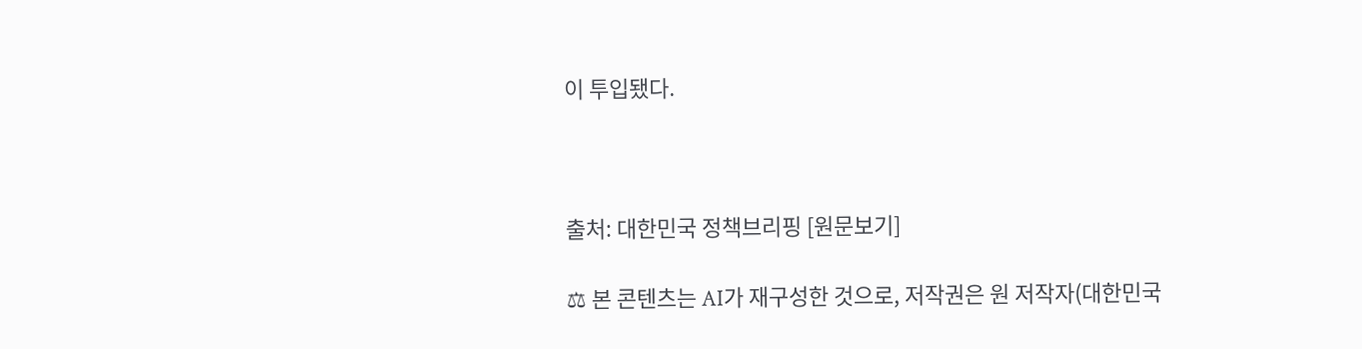이 투입됐다.



출처: 대한민국 정책브리핑 [원문보기]

⚖ 본 콘텐츠는 AI가 재구성한 것으로, 저작권은 원 저작자(대한민국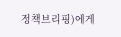정책브리핑)에게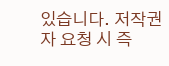있습니다. 저작권자 요청 시 즉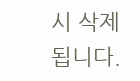시 삭제됩니다.